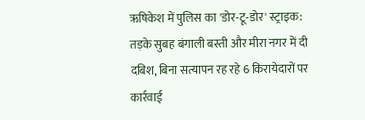ऋषिकेश में पुलिस का 'डोर-टू-डोर' स्ट्राइक: तड़के सुबह बंगाली बस्ती और मीरा नगर में दी दबिश, बिना सत्यापन रह रहे 6 किरायेदारों पर कार्रवाई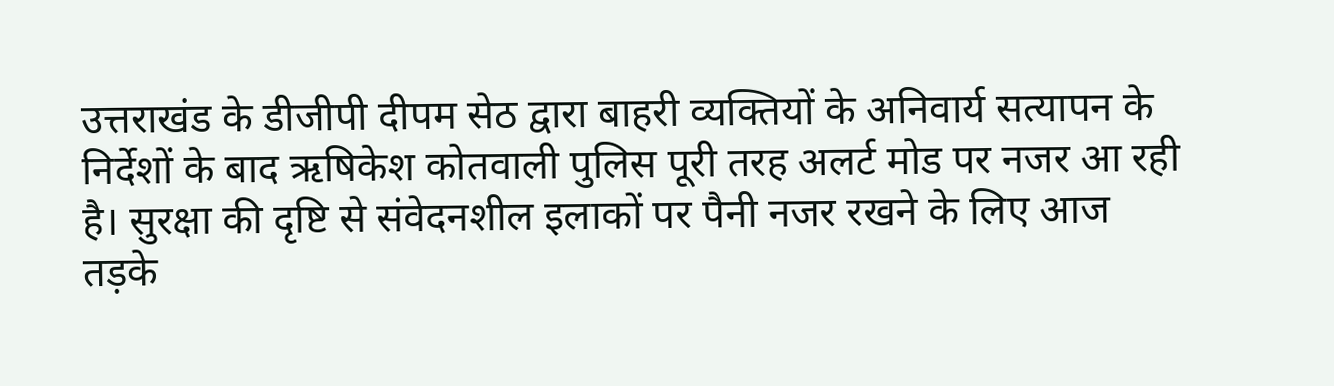उत्तराखंड के डीजीपी दीपम सेठ द्वारा बाहरी व्यक्तियों के अनिवार्य सत्यापन के निर्देशों के बाद ऋषिकेश कोतवाली पुलिस पूरी तरह अलर्ट मोड पर नजर आ रही है। सुरक्षा की दृष्टि से संवेदनशील इलाकों पर पैनी नजर रखने के लिए आज तड़के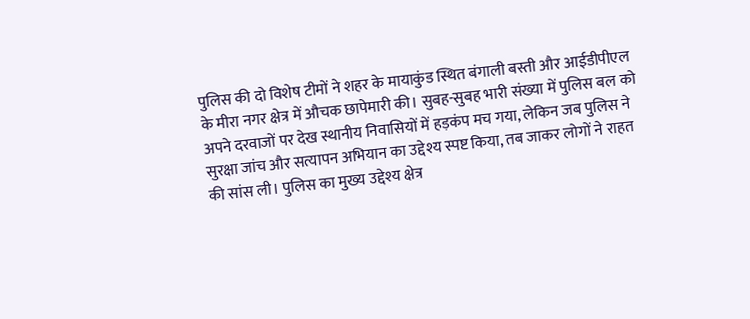पुलिस की दो विशेष टीमों ने शहर के मायाकुंड स्थित बंगाली बस्ती और आईडीपीएल के मीरा नगर क्षेत्र में औचक छापेमारी की। सुबह-सुबह भारी संख्या में पुलिस बल को अपने दरवाजों पर देख स्थानीय निवासियों में हड़कंप मच गया, लेकिन जब पुलिस ने सुरक्षा जांच और सत्यापन अभियान का उद्देश्य स्पष्ट किया, तब जाकर लोगों ने राहत की सांस ली। पुलिस का मुख्य उद्देश्य क्षेत्र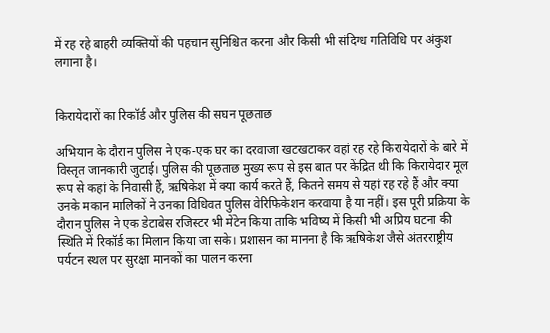में रह रहे बाहरी व्यक्तियों की पहचान सुनिश्चित करना और किसी भी संदिग्ध गतिविधि पर अंकुश लगाना है।


किरायेदारों का रिकॉर्ड और पुलिस की सघन पूछताछ

अभियान के दौरान पुलिस ने एक-एक घर का दरवाजा खटखटाकर वहां रह रहे किरायेदारों के बारे में विस्तृत जानकारी जुटाई। पुलिस की पूछताछ मुख्य रूप से इस बात पर केंद्रित थी कि किरायेदार मूल रूप से कहां के निवासी हैं, ऋषिकेश में क्या कार्य करते हैं, कितने समय से यहां रह रहे हैं और क्या उनके मकान मालिकों ने उनका विधिवत पुलिस वेरिफिकेशन करवाया है या नहीं। इस पूरी प्रक्रिया के दौरान पुलिस ने एक डेटाबेस रजिस्टर भी मेंटेन किया ताकि भविष्य में किसी भी अप्रिय घटना की स्थिति में रिकॉर्ड का मिलान किया जा सके। प्रशासन का मानना है कि ऋषिकेश जैसे अंतरराष्ट्रीय पर्यटन स्थल पर सुरक्षा मानकों का पालन करना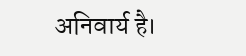अनिवार्य है।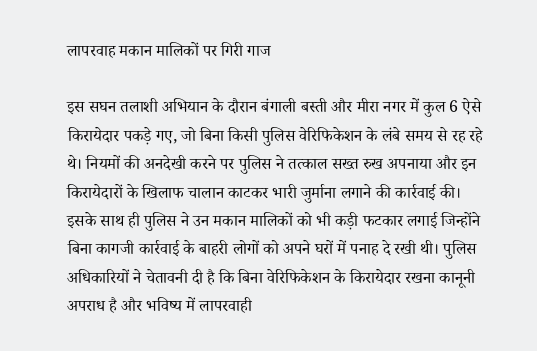लापरवाह मकान मालिकों पर गिरी गाज

इस सघन तलाशी अभियान के दौरान बंगाली बस्ती और मीरा नगर में कुल 6 ऐसे किरायेदार पकड़े गए, जो बिना किसी पुलिस वेरिफिकेशन के लंबे समय से रह रहे थे। नियमों की अनदेखी करने पर पुलिस ने तत्काल सख्त रुख अपनाया और इन किरायेदारों के खिलाफ चालान काटकर भारी जुर्माना लगाने की कार्रवाई की। इसके साथ ही पुलिस ने उन मकान मालिकों को भी कड़ी फटकार लगाई जिन्होंने बिना कागजी कार्रवाई के बाहरी लोगों को अपने घरों में पनाह दे रखी थी। पुलिस अधिकारियों ने चेतावनी दी है कि बिना वेरिफिकेशन के किरायेदार रखना कानूनी अपराध है और भविष्य में लापरवाही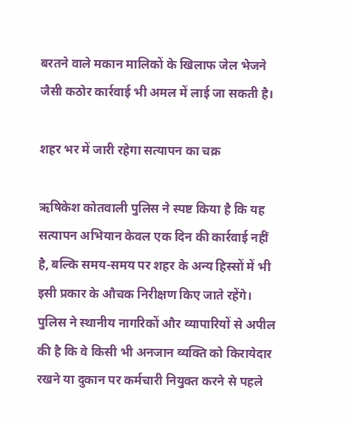बरतने वाले मकान मालिकों के खिलाफ जेल भेजने जैसी कठोर कार्रवाई भी अमल में लाई जा सकती है।

शहर भर में जारी रहेगा सत्यापन का चक्र

ऋषिकेश कोतवाली पुलिस ने स्पष्ट किया है कि यह सत्यापन अभियान केवल एक दिन की कार्रवाई नहीं है, बल्कि समय-समय पर शहर के अन्य हिस्सों में भी इसी प्रकार के औचक निरीक्षण किए जाते रहेंगे। पुलिस ने स्थानीय नागरिकों और व्यापारियों से अपील की है कि वे किसी भी अनजान व्यक्ति को किरायेदार रखने या दुकान पर कर्मचारी नियुक्त करने से पहले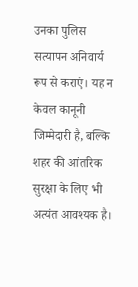उनका पुलिस सत्यापन अनिवार्य रूप से कराएं। यह न केवल कानूनी जिम्मेदारी है, बल्कि शहर की आंतरिक सुरक्षा के लिए भी अत्यंत आवश्यक है।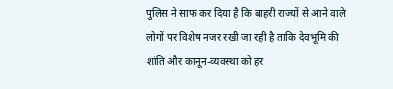पुलिस ने साफ कर दिया है कि बाहरी राज्यों से आने वाले लोगों पर विशेष नजर रखी जा रही है ताकि देवभूमि की शांति और कानून-व्यवस्था को हर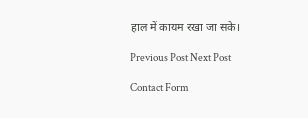हाल में कायम रखा जा सके।

Previous Post Next Post

Contact Form